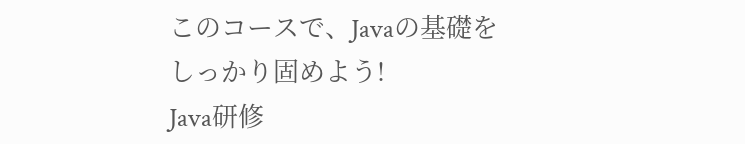このコースで、Javaの基礎をしっかり固めよう!
Java研修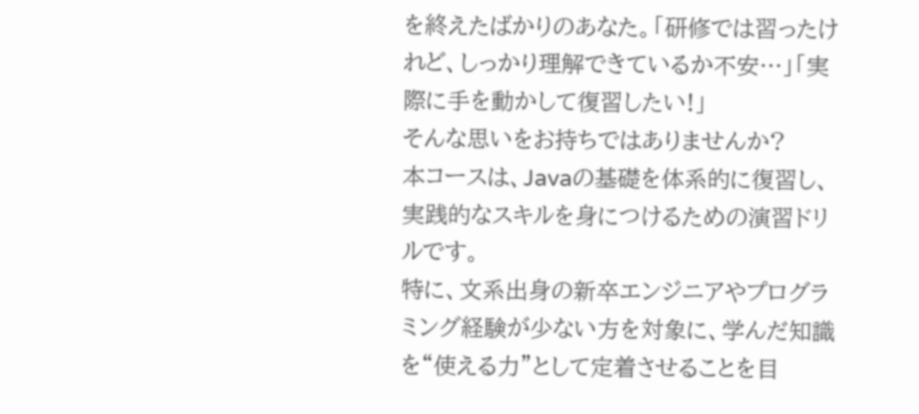を終えたばかりのあなた。「研修では習ったけれど、しっかり理解できているか不安…」「実際に手を動かして復習したい!」
そんな思いをお持ちではありませんか?
本コースは、Javaの基礎を体系的に復習し、実践的なスキルを身につけるための演習ドリルです。
特に、文系出身の新卒エンジニアやプログラミング経験が少ない方を対象に、学んだ知識を“使える力”として定着させることを目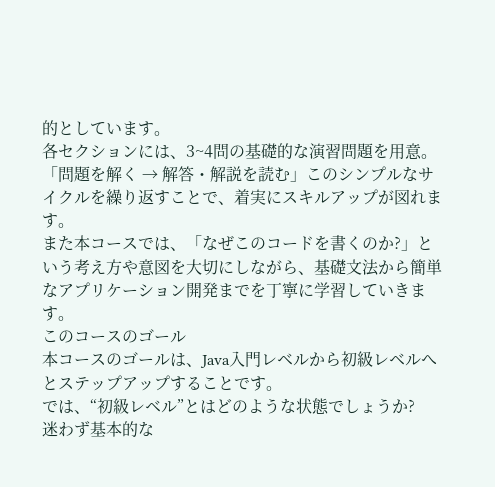的としています。
各セクションには、3~4問の基礎的な演習問題を用意。
「問題を解く → 解答・解説を読む」このシンプルなサイクルを繰り返すことで、着実にスキルアップが図れます。
また本コースでは、「なぜこのコードを書くのか?」という考え方や意図を大切にしながら、基礎文法から簡単なアプリケーション開発までを丁寧に学習していきます。
このコースのゴール
本コースのゴールは、Java入門レベルから初級レベルへとステップアップすることです。
では、“初級レベル”とはどのような状態でしょうか?
迷わず基本的な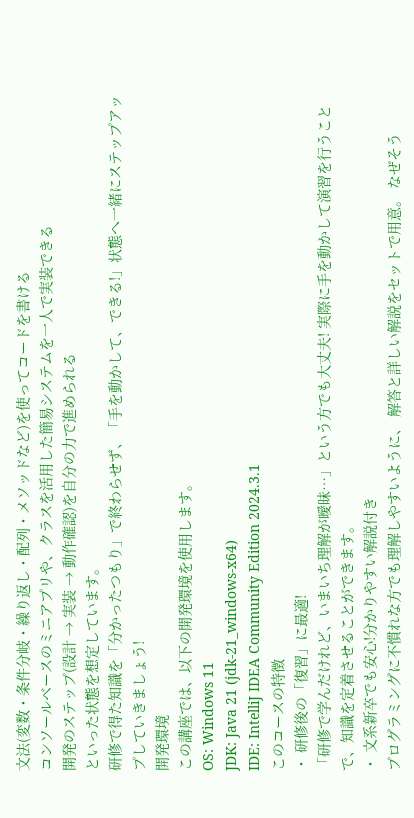文法(変数・条件分岐・繰り返し・配列・メソッドなど)を使ってコードを書ける
コンソールベースのミニアプリや、クラスを活用した簡易システムを一人で実装できる
開発のステップ(設計 → 実装 → 動作確認)を自分の力で進められる
といった状態を想定しています。
研修で得た知識を「分かったつもり」で終わらせず、「手を動かして、できる!」状態へ一緒にステップアップしていきましょう!
開発環境
この講座では、以下の開発環境を使用します。
OS: Windows 11
JDK: Java 21 (jdk-21_windows-x64)
IDE: IntelliJ IDEA Community Edition 2024.3.1
このコースの特徴
・ 研修後の「復習」に最適!
「研修で学んだけれど、いまいち理解が曖昧…」という方でも大丈夫! 実際に手を動かして演習を行うことで、知識を定着させることができます。
・ 文系新卒でも安心!分かりやすい解説付き
プログラミングに不慣れな方でも理解しやすいように、 解答と詳しい解説をセットで用意。 なぜそう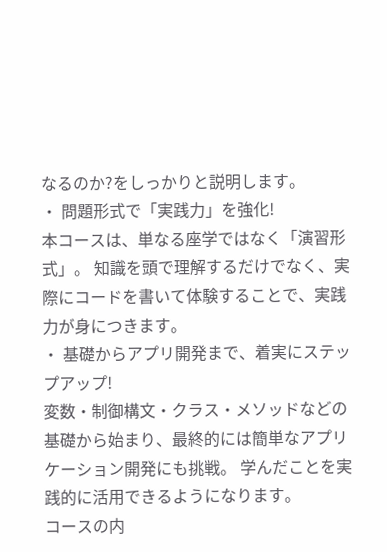なるのか?をしっかりと説明します。
・ 問題形式で「実践力」を強化!
本コースは、単なる座学ではなく「演習形式」。 知識を頭で理解するだけでなく、実際にコードを書いて体験することで、実践力が身につきます。
・ 基礎からアプリ開発まで、着実にステップアップ!
変数・制御構文・クラス・メソッドなどの基礎から始まり、最終的には簡単なアプリケーション開発にも挑戦。 学んだことを実践的に活用できるようになります。
コースの内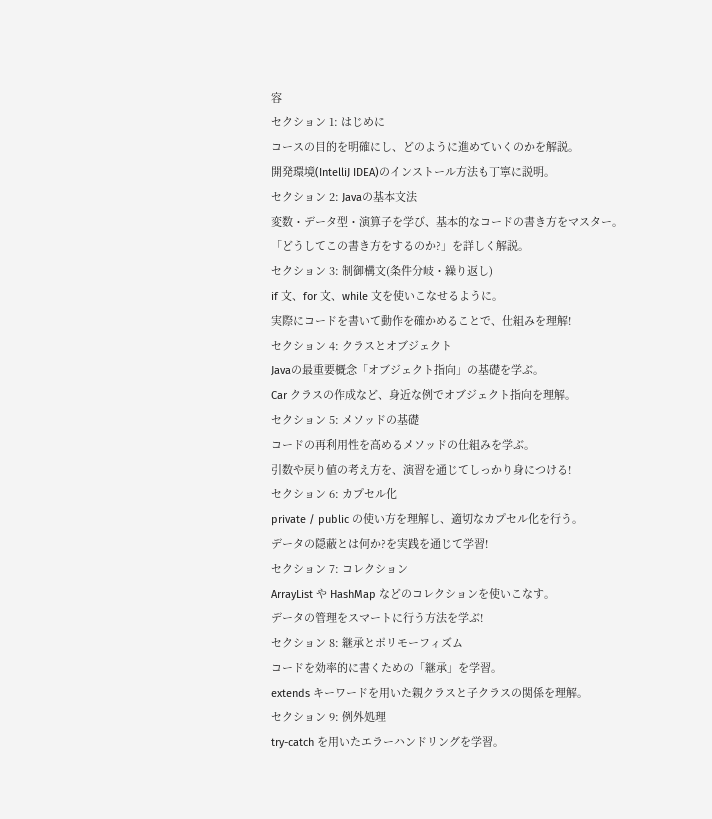容
セクション 1: はじめに
コースの目的を明確にし、どのように進めていくのかを解説。
開発環境(IntelliJ IDEA)のインストール方法も丁寧に説明。
セクション 2: Javaの基本文法
変数・データ型・演算子を学び、基本的なコードの書き方をマスター。
「どうしてこの書き方をするのか?」を詳しく解説。
セクション 3: 制御構文(条件分岐・繰り返し)
if 文、for 文、while 文を使いこなせるように。
実際にコードを書いて動作を確かめることで、仕組みを理解!
セクション 4: クラスとオブジェクト
Javaの最重要概念「オブジェクト指向」の基礎を学ぶ。
Car クラスの作成など、身近な例でオブジェクト指向を理解。
セクション 5: メソッドの基礎
コードの再利用性を高めるメソッドの仕組みを学ぶ。
引数や戻り値の考え方を、演習を通じてしっかり身につける!
セクション 6: カプセル化
private / public の使い方を理解し、適切なカプセル化を行う。
データの隠蔽とは何か?を実践を通じて学習!
セクション 7: コレクション
ArrayList や HashMap などのコレクションを使いこなす。
データの管理をスマートに行う方法を学ぶ!
セクション 8: 継承とポリモーフィズム
コードを効率的に書くための「継承」を学習。
extends キーワードを用いた親クラスと子クラスの関係を理解。
セクション 9: 例外処理
try-catch を用いたエラーハンドリングを学習。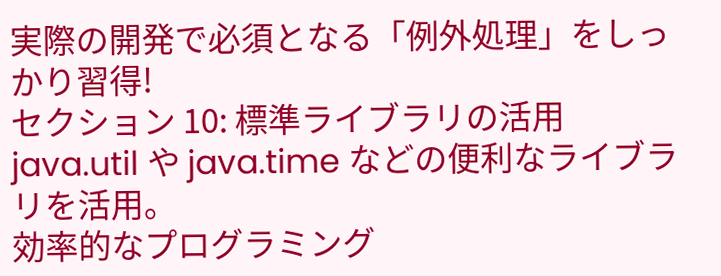実際の開発で必須となる「例外処理」をしっかり習得!
セクション 10: 標準ライブラリの活用
java.util や java.time などの便利なライブラリを活用。
効率的なプログラミング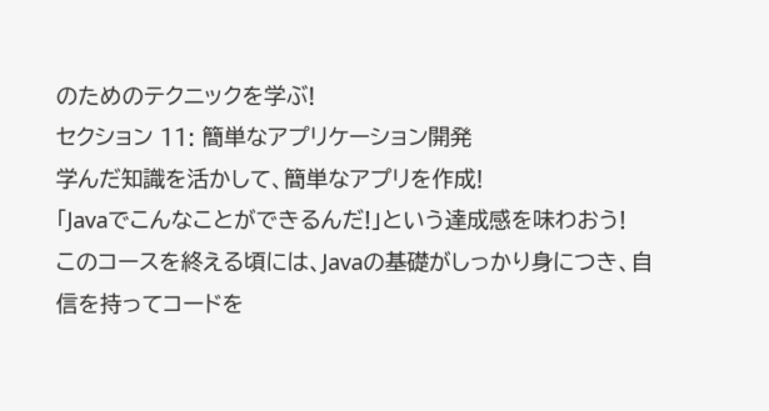のためのテクニックを学ぶ!
セクション 11: 簡単なアプリケーション開発
学んだ知識を活かして、簡単なアプリを作成!
「Javaでこんなことができるんだ!」という達成感を味わおう!
このコースを終える頃には、Javaの基礎がしっかり身につき、自信を持ってコードを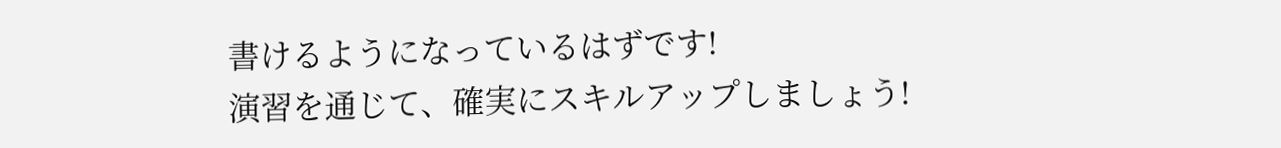書けるようになっているはずです!
演習を通じて、確実にスキルアップしましょう!